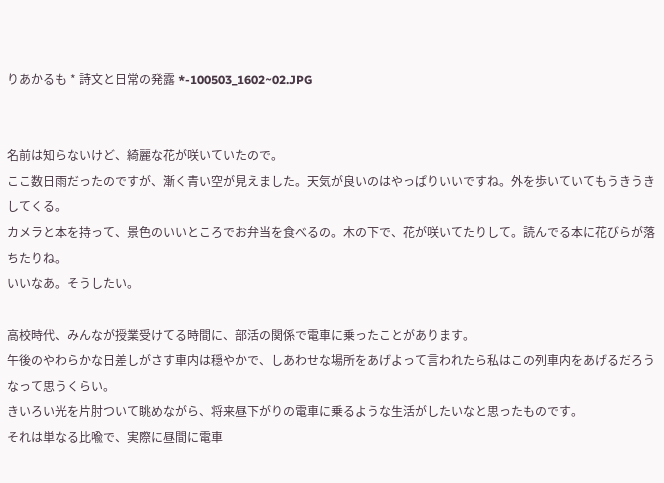りあかるも * 詩文と日常の発露 *-100503_1602~02.JPG


名前は知らないけど、綺麗な花が咲いていたので。
ここ数日雨だったのですが、漸く青い空が見えました。天気が良いのはやっぱりいいですね。外を歩いていてもうきうきしてくる。
カメラと本を持って、景色のいいところでお弁当を食べるの。木の下で、花が咲いてたりして。読んでる本に花びらが落ちたりね。
いいなあ。そうしたい。

高校時代、みんなが授業受けてる時間に、部活の関係で電車に乗ったことがあります。
午後のやわらかな日差しがさす車内は穏やかで、しあわせな場所をあげよって言われたら私はこの列車内をあげるだろうなって思うくらい。
きいろい光を片肘ついて眺めながら、将来昼下がりの電車に乗るような生活がしたいなと思ったものです。
それは単なる比喩で、実際に昼間に電車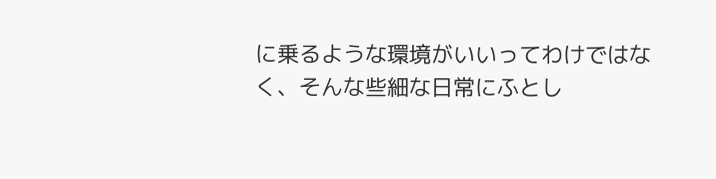に乗るような環境がいいってわけではなく、そんな些細な日常にふとし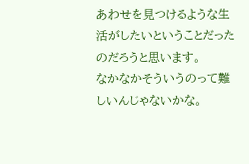あわせを見つけるような生活がしたいということだったのだろうと思います。
なかなかそういうのって難しいんじゃないかな。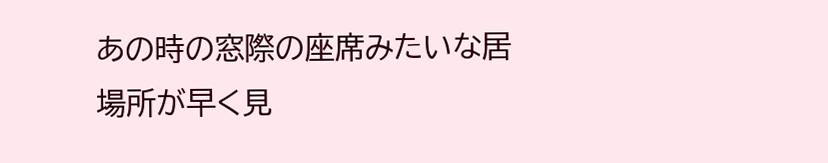あの時の窓際の座席みたいな居場所が早く見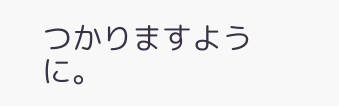つかりますように。